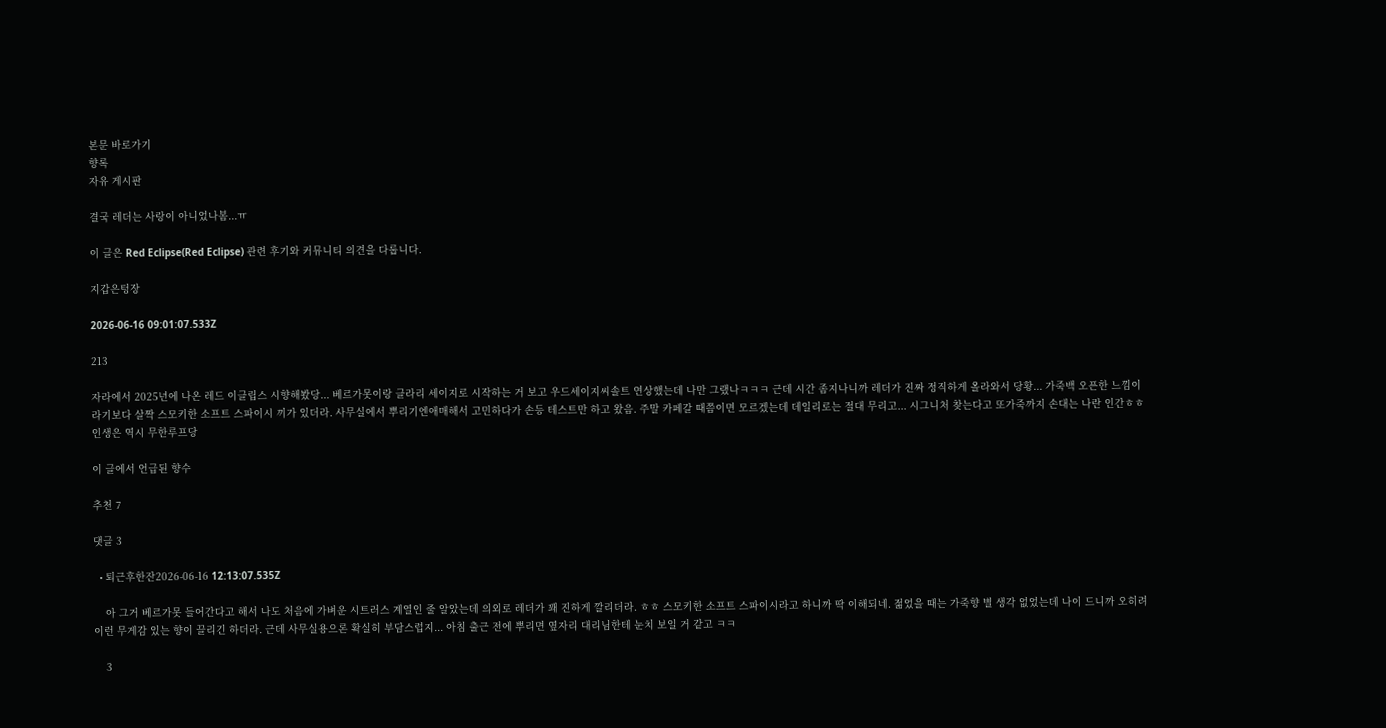본문 바로가기
향록
자유 게시판

결국 레더는 사랑이 아니었나봄...ㅠ

이 글은 Red Eclipse(Red Eclipse) 관련 후기와 커뮤니티 의견을 다룹니다.

지갑은텅장

2026-06-16 09:01:07.533Z

213

자라에서 2025년에 나온 레드 이클립스 시향해봤당... 베르가못이랑 클라리 세이지로 시작하는 거 보고 우드세이지씨솔트 연상했는데 나만 그랬나ㅋㅋㅋ 근데 시간 좀지나니까 레더가 진짜 정직하게 올라와서 당황... 가죽백 오픈한 느낌이라기보다 살짝 스모키한 소프트 스파이시 끼가 있더라. 사무실에서 뿌리기엔애매해서 고민하다가 손등 테스트만 하고 왔음. 주말 카페갈 때쯤이면 모르겠는데 데일리로는 절대 무리고... 시그니처 찾는다고 또가죽까지 손대는 나란 인간ㅎㅎ 인생은 역시 무한루프당

이 글에서 언급된 향수

추천 7

댓글 3

  • 퇴근후한잔2026-06-16 12:13:07.535Z

    아 그거 베르가못 들어간다고 해서 나도 처음에 가벼운 시트러스 계열인 줄 알았는데 의외로 레더가 꽤 진하게 깔리더라. ㅎㅎ 스모키한 소프트 스파이시라고 하니까 딱 이해되네. 젊었을 때는 가죽향 별 생각 없었는데 나이 드니까 오히려 이런 무게감 있는 향이 끌리긴 하더라. 근데 사무실용으론 확실히 부담스럽지... 아침 출근 전에 뿌리면 옆자리 대리님한테 눈치 보일 거 같고 ㅋㅋ

    3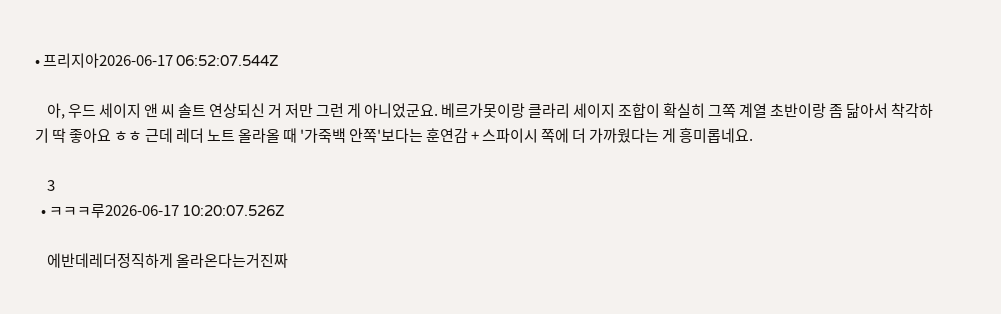• 프리지아2026-06-17 06:52:07.544Z

    아, 우드 세이지 앤 씨 솔트 연상되신 거 저만 그런 게 아니었군요. 베르가못이랑 클라리 세이지 조합이 확실히 그쪽 계열 초반이랑 좀 닮아서 착각하기 딱 좋아요 ㅎㅎ 근데 레더 노트 올라올 때 '가죽백 안쪽'보다는 훈연감 + 스파이시 쪽에 더 가까웠다는 게 흥미롭네요.

    3
  • ㅋㅋㅋ루2026-06-17 10:20:07.526Z

    에반데레더정직하게 올라온다는거진짜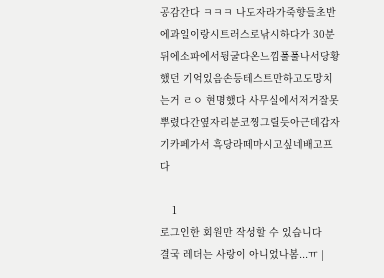공감간다 ㅋㅋㅋ 나도자라가죽향들초반에과일이랑시트러스로낚시하다가 30분뒤에소파에서뒹굴다온느낌풀풀나서당황했던 기억있음손등테스트만하고도망치는거 ㄹㅇ 현명했다 사무실에서저거잘못뿌렸다간옆자리분코찡그릴듯아근데갑자기카페가서 흑당라떼마시고싶네배고프다

    1
로그인한 회원만 작성할 수 있습니다
결국 레더는 사랑이 아니었나봄...ㅠ |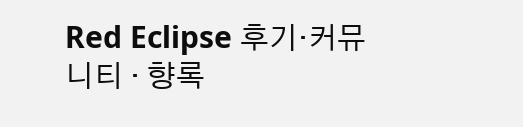Red Eclipse 후기·커뮤니티 · 향록